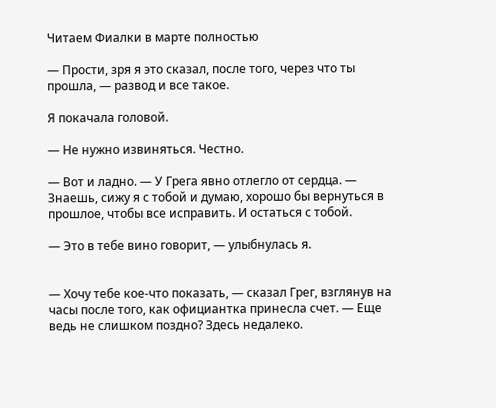Читаем Фиалки в марте полностью

— Прости, зря я это сказал, после того, через что ты прошла, — развод и все такое.

Я покачала головой.

— Не нужно извиняться. Честно.

— Вот и ладно. — У Грега явно отлегло от сердца. — Знаешь, сижу я с тобой и думаю, хорошо бы вернуться в прошлое, чтобы все исправить. И остаться с тобой.

— Это в тебе вино говорит, — улыбнулась я.


— Хочу тебе кое-что показать, — сказал Грег, взглянув на часы после того, как официантка принесла счет. — Еще ведь не слишком поздно? Здесь недалеко.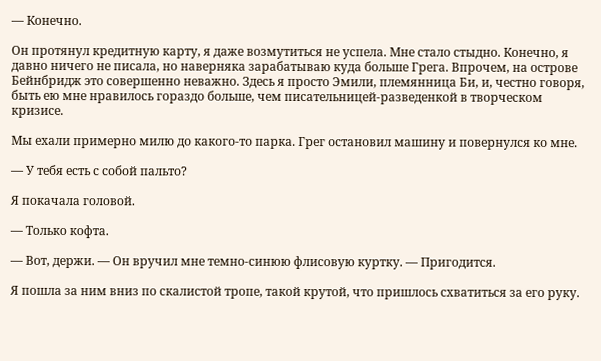— Конечно.

Он протянул кредитную карту, я даже возмутиться не успела. Мне стало стыдно. Конечно, я давно ничего не писала, но наверняка зарабатываю куда больше Грега. Впрочем, на острове Бейнбридж это совершенно неважно. Здесь я просто Эмили, племянница Би, и, честно говоря, быть ею мне нравилось гораздо больше, чем писательницей-разведенкой в творческом кризисе.

Мы ехали примерно милю до какого-то парка. Грег остановил машину и повернулся ко мне.

— У тебя есть с собой пальто?

Я покачала головой.

— Только кофта.

— Вот, держи. — Он вручил мне темно-синюю флисовую куртку. — Пригодится.

Я пошла за ним вниз по скалистой тропе, такой крутой, что пришлось схватиться за его руку.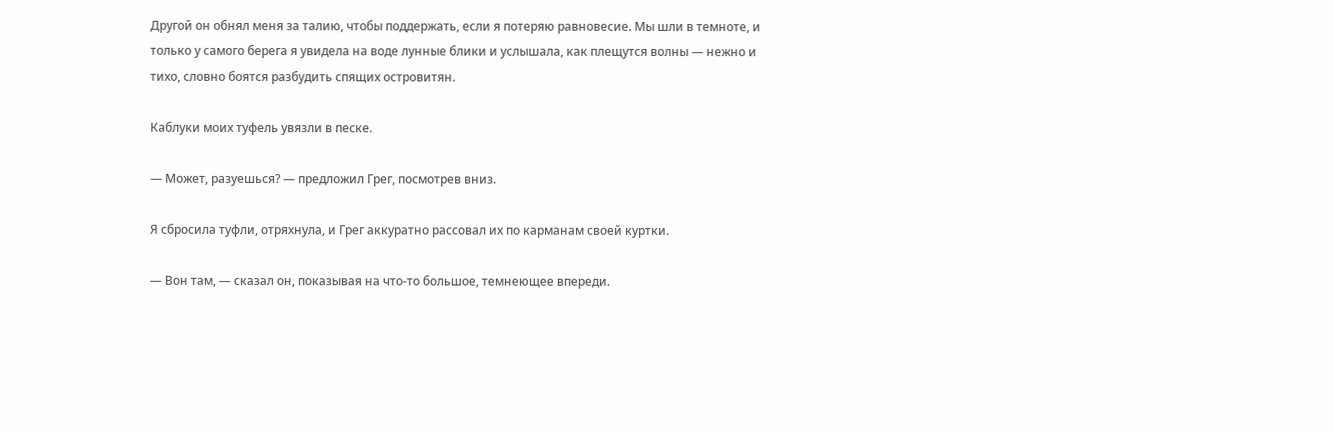Другой он обнял меня за талию, чтобы поддержать, если я потеряю равновесие. Мы шли в темноте, и только у самого берега я увидела на воде лунные блики и услышала, как плещутся волны — нежно и тихо, словно боятся разбудить спящих островитян.

Каблуки моих туфель увязли в песке.

— Может, разуешься? — предложил Грег, посмотрев вниз.

Я сбросила туфли, отряхнула, и Грег аккуратно рассовал их по карманам своей куртки.

— Вон там, — сказал он, показывая на что-то большое, темнеющее впереди.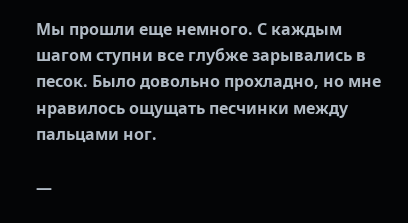Мы прошли еще немного. С каждым шагом ступни все глубже зарывались в песок. Было довольно прохладно, но мне нравилось ощущать песчинки между пальцами ног.

—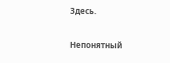Здесь.

Непонятный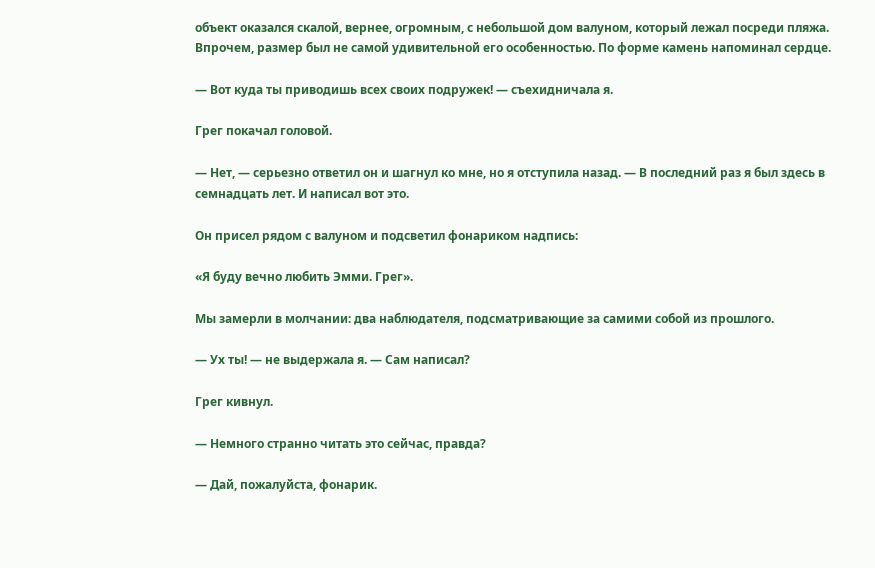объект оказался скалой, вернее, огромным, с небольшой дом валуном, который лежал посреди пляжа. Впрочем, размер был не самой удивительной его особенностью. По форме камень напоминал сердце.

— Вот куда ты приводишь всех своих подружек! — съехидничала я.

Грег покачал головой.

— Нет, — серьезно ответил он и шагнул ко мне, но я отступила назад. — В последний раз я был здесь в семнадцать лет. И написал вот это.

Он присел рядом с валуном и подсветил фонариком надпись:

«Я буду вечно любить Эмми. Грег».

Мы замерли в молчании: два наблюдателя, подсматривающие за самими собой из прошлого.

— Ух ты! — не выдержала я. — Сам написал?

Грег кивнул.

— Немного странно читать это сейчас, правда?

— Дай, пожалуйста, фонарик.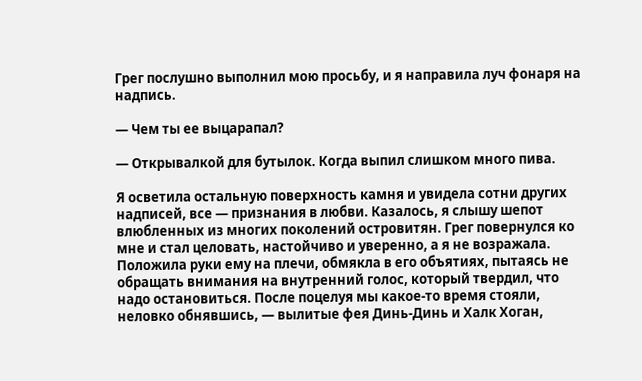Грег послушно выполнил мою просьбу, и я направила луч фонаря на надпись.

— Чем ты ее выцарапал?

— Открывалкой для бутылок. Когда выпил слишком много пива.

Я осветила остальную поверхность камня и увидела сотни других надписей, все — признания в любви. Казалось, я слышу шепот влюбленных из многих поколений островитян. Грег повернулся ко мне и стал целовать, настойчиво и уверенно, а я не возражала. Положила руки ему на плечи, обмякла в его объятиях, пытаясь не обращать внимания на внутренний голос, который твердил, что надо остановиться. После поцелуя мы какое-то время стояли, неловко обнявшись, — вылитые фея Динь-Динь и Халк Хоган,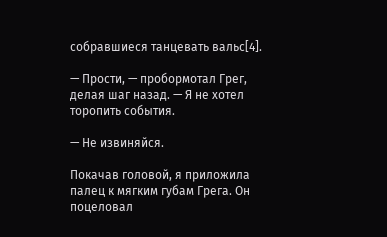собравшиеся танцевать вальс[4].

— Прости, — пробормотал Грег, делая шаг назад. — Я не хотел торопить события.

— Не извиняйся.

Покачав головой, я приложила палец к мягким губам Грега. Он поцеловал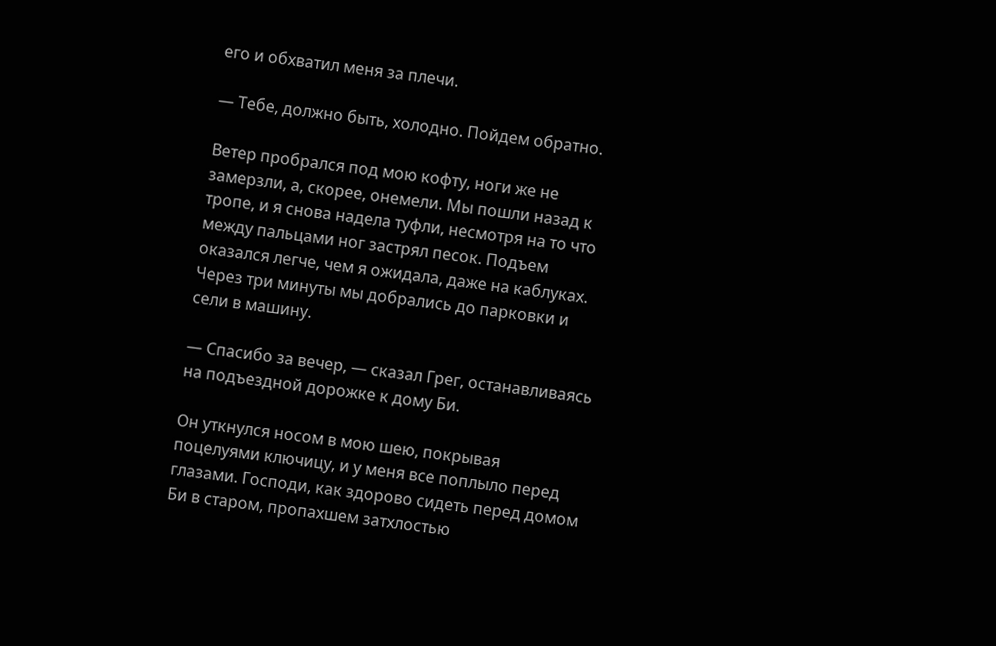его и обхватил меня за плечи.

— Тебе, должно быть, холодно. Пойдем обратно.

Ветер пробрался под мою кофту, ноги же не замерзли, а, скорее, онемели. Мы пошли назад к тропе, и я снова надела туфли, несмотря на то что между пальцами ног застрял песок. Подъем оказался легче, чем я ожидала, даже на каблуках. Через три минуты мы добрались до парковки и сели в машину.

— Спасибо за вечер, — сказал Грег, останавливаясь на подъездной дорожке к дому Би.

Он уткнулся носом в мою шею, покрывая поцелуями ключицу, и у меня все поплыло перед глазами. Господи, как здорово сидеть перед домом Би в старом, пропахшем затхлостью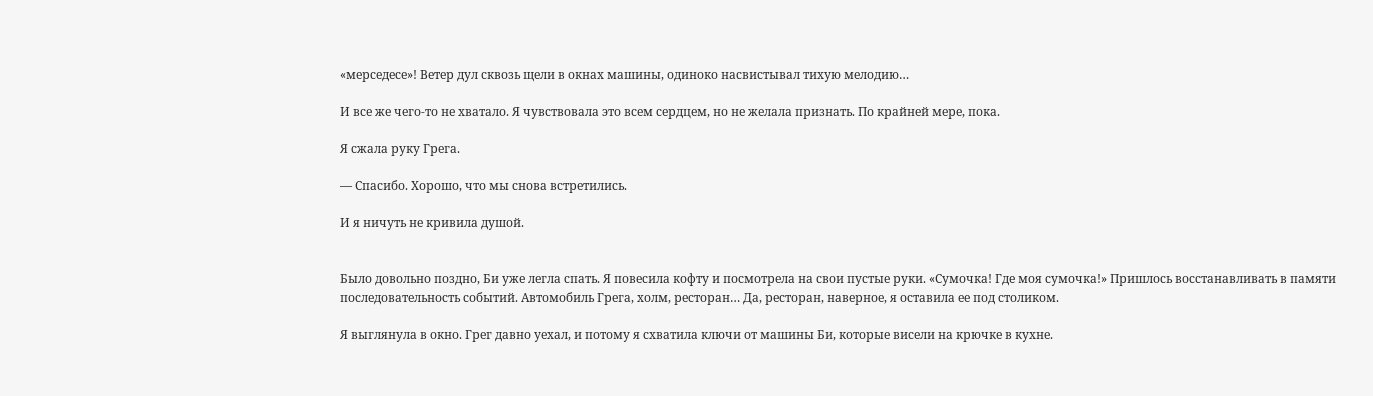«мерседесе»! Ветер дул сквозь щели в окнах машины, одиноко насвистывал тихую мелодию…

И все же чего-то не хватало. Я чувствовала это всем сердцем, но не желала признать. По крайней мере, пока.

Я сжала руку Грега.

— Спасибо. Хорошо, что мы снова встретились.

И я ничуть не кривила душой.


Было довольно поздно, Би уже легла спать. Я повесила кофту и посмотрела на свои пустые руки. «Сумочка! Где моя сумочка!» Пришлось восстанавливать в памяти последовательность событий. Автомобиль Грега, холм, ресторан… Да, ресторан, наверное, я оставила ее под столиком.

Я выглянула в окно. Грег давно уехал, и потому я схватила ключи от машины Би, которые висели на крючке в кухне.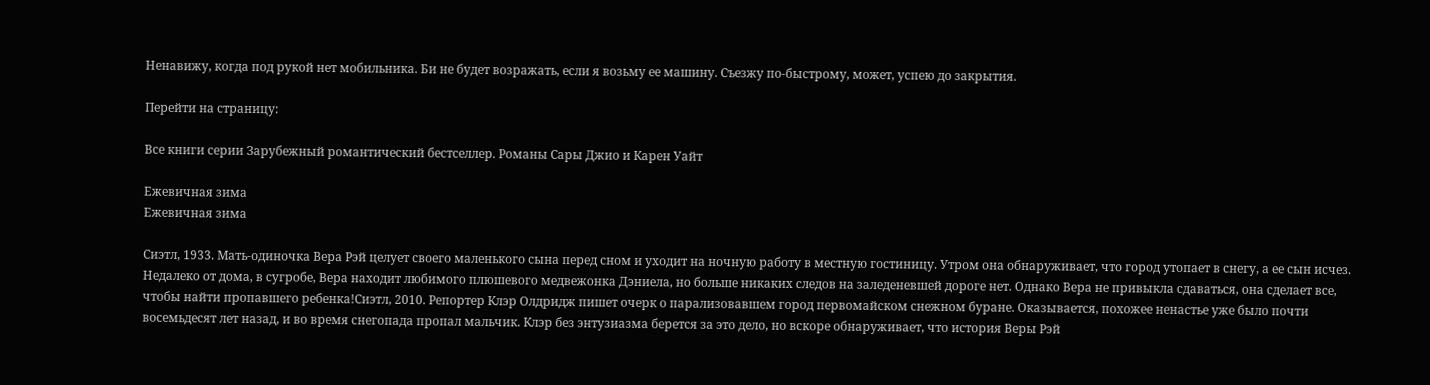Ненавижу, когда под рукой нет мобильника. Би не будет возражать, если я возьму ее машину. Съезжу по-быстрому, может, успею до закрытия.

Перейти на страницу:

Все книги серии Зарубежный романтический бестселлер. Романы Сары Джио и Карен Уайт

Ежевичная зима
Ежевичная зима

Сиэтл, 1933. Мать-одиночка Вера Рэй целует своего маленького сына перед сном и уходит на ночную работу в местную гостиницу. Утром она обнаруживает, что город утопает в снегу, а ее сын исчез. Недалеко от дома, в сугробе, Вера находит любимого плюшевого медвежонка Дэниела, но больше никаких следов на заледеневшей дороге нет. Однако Вера не привыкла сдаваться, она сделает все, чтобы найти пропавшего ребенка!Сиэтл, 2010. Репортер Клэр Олдридж пишет очерк о парализовавшем город первомайском снежном буране. Оказывается, похожее ненастье уже было почти восемьдесят лет назад, и во время снегопада пропал мальчик. Клэр без энтузиазма берется за это дело, но вскоре обнаруживает, что история Веры Рэй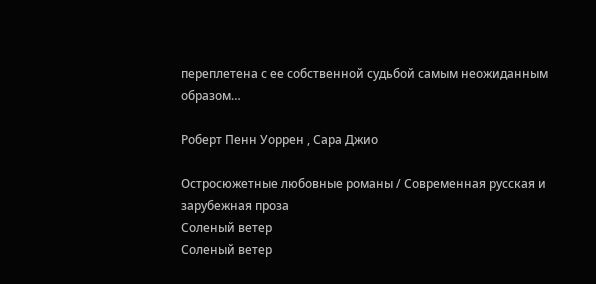переплетена с ее собственной судьбой самым неожиданным образом…

Роберт Пенн Уоррен , Сара Джио

Остросюжетные любовные романы / Современная русская и зарубежная проза
Соленый ветер
Соленый ветер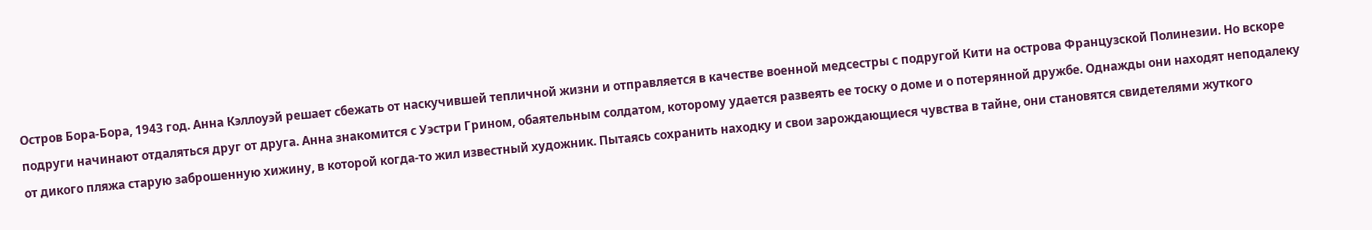Остров Бора-Бора, 1943 год. Анна Кэллоуэй решает сбежать от наскучившей тепличной жизни и отправляется в качестве военной медсестры с подругой Кити на острова Французской Полинезии. Но вскоре подруги начинают отдаляться друг от друга. Анна знакомится с Уэстри Грином, обаятельным солдатом, которому удается развеять ее тоску о доме и о потерянной дружбе. Однажды они находят неподалеку от дикого пляжа старую заброшенную хижину, в которой когда-то жил известный художник. Пытаясь сохранить находку и свои зарождающиеся чувства в тайне, они становятся свидетелями жуткого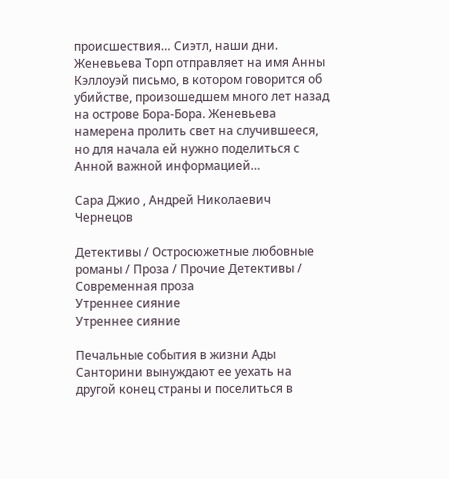происшествия… Сиэтл, наши дни. Женевьева Торп отправляет на имя Анны Кэллоуэй письмо, в котором говорится об убийстве, произошедшем много лет назад на острове Бора-Бора. Женевьева намерена пролить свет на случившееся, но для начала ей нужно поделиться с Анной важной информацией…

Сара Джио , Андрей Николаевич Чернецов

Детективы / Остросюжетные любовные романы / Проза / Прочие Детективы / Современная проза
Утреннее сияние
Утреннее сияние

Печальные события в жизни Ады Санторини вынуждают ее уехать на другой конец страны и поселиться в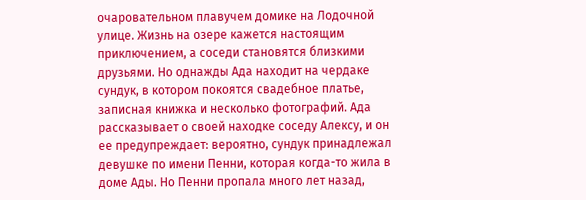очаровательном плавучем домике на Лодочной улице. Жизнь на озере кажется настоящим приключением, а соседи становятся близкими друзьями. Но однажды Ада находит на чердаке сундук, в котором покоятся свадебное платье, записная книжка и несколько фотографий. Ада рассказывает о своей находке соседу Алексу, и он ее предупреждает: вероятно, сундук принадлежал девушке по имени Пенни, которая когда-то жила в доме Ады. Но Пенни пропала много лет назад,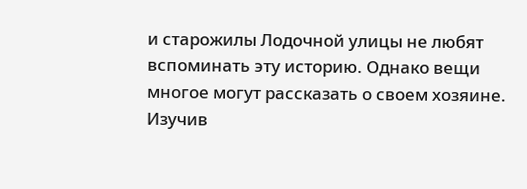и старожилы Лодочной улицы не любят вспоминать эту историю. Однако вещи многое могут рассказать о своем хозяине. Изучив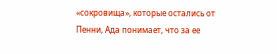«сокровища», которые остались от Пенни, Ада понимает, что за ее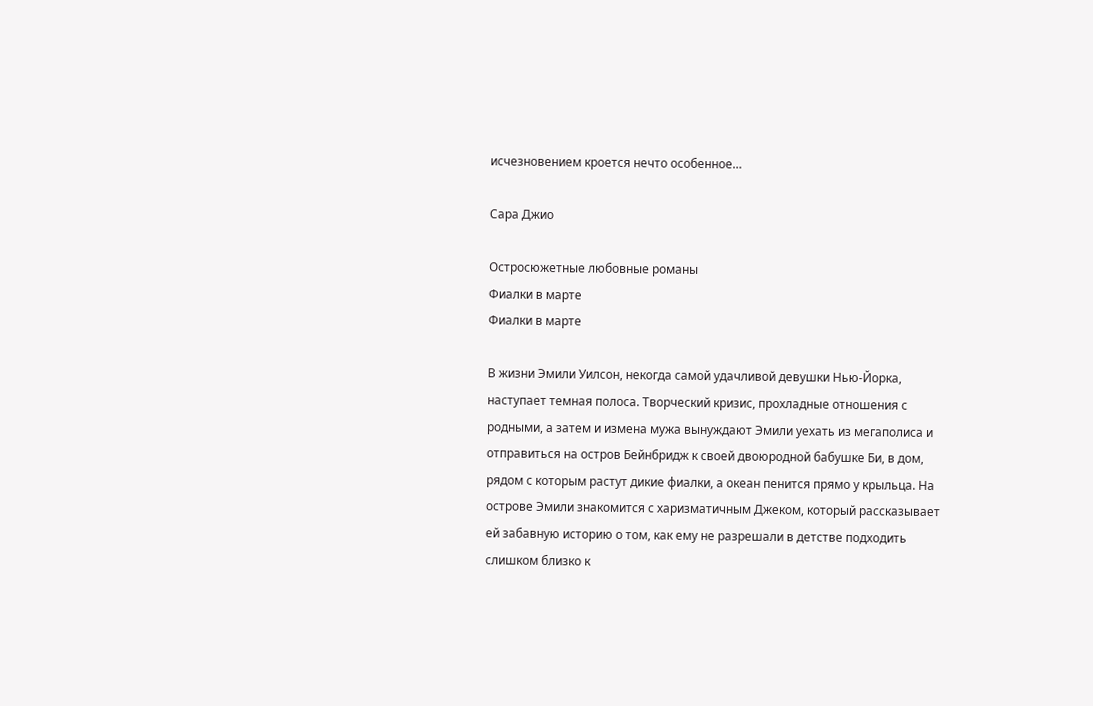исчезновением кроется нечто особенное…

Сара Джио

Остросюжетные любовные романы
Фиалки в марте
Фиалки в марте

В жизни Эмили Уилсон, некогда самой удачливой девушки Нью-Йорка, наступает темная полоса. Творческий кризис, прохладные отношения с родными, а затем и измена мужа вынуждают Эмили уехать из мегаполиса и отправиться на остров Бейнбридж к своей двоюродной бабушке Би, в дом, рядом с которым растут дикие фиалки, а океан пенится прямо у крыльца. На острове Эмили знакомится с харизматичным Джеком, который рассказывает ей забавную историю о том, как ему не разрешали в детстве подходить слишком близко к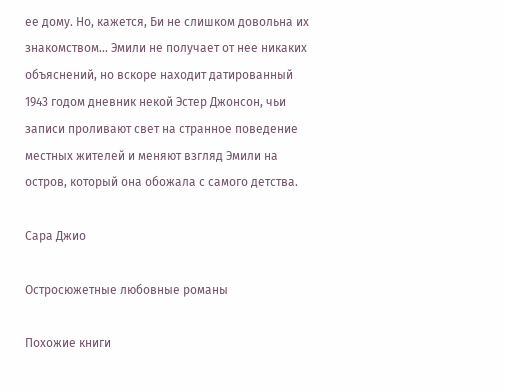ее дому. Но, кажется, Би не слишком довольна их знакомством… Эмили не получает от нее никаких объяснений, но вскоре находит датированный 1943 годом дневник некой Эстер Джонсон, чьи записи проливают свет на странное поведение местных жителей и меняют взгляд Эмили на остров, который она обожала с самого детства.

Сара Джио

Остросюжетные любовные романы

Похожие книги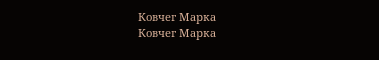Ковчег Марка
Ковчег Марка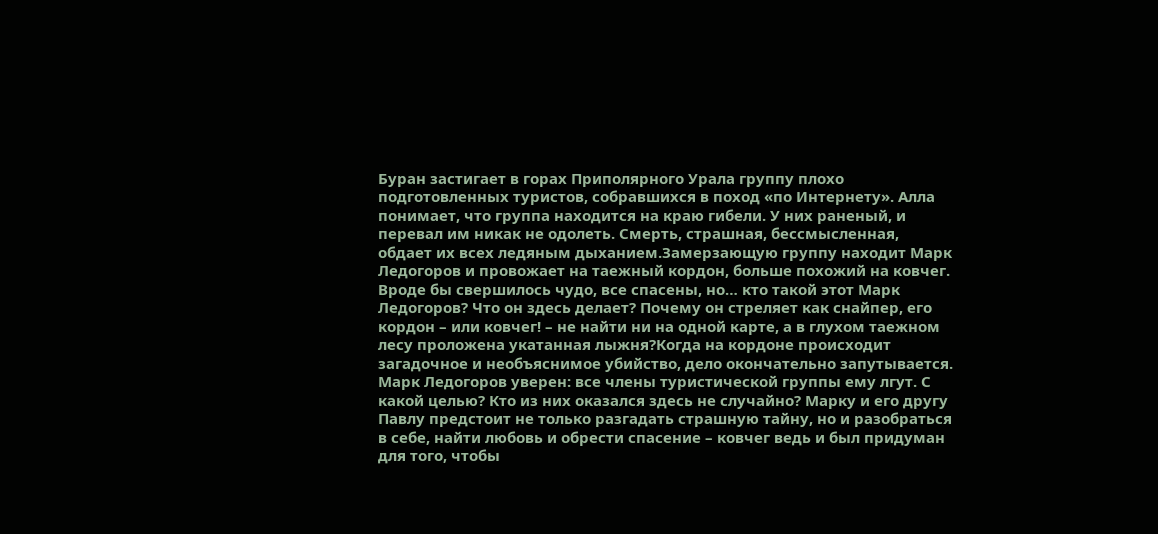Буран застигает в горах Приполярного Урала группу плохо подготовленных туристов, собравшихся в поход «по Интернету». Алла понимает, что группа находится на краю гибели. У них раненый, и перевал им никак не одолеть. Смерть, страшная, бессмысленная, обдает их всех ледяным дыханием.Замерзающую группу находит Марк Ледогоров и провожает на таежный кордон, больше похожий на ковчег. Вроде бы свершилось чудо, все спасены, но… кто такой этот Марк Ледогоров? Что он здесь делает? Почему он стреляет как снайпер, его кордон – или ковчег! – не найти ни на одной карте, а в глухом таежном лесу проложена укатанная лыжня?Когда на кордоне происходит загадочное и необъяснимое убийство, дело окончательно запутывается. Марк Ледогоров уверен: все члены туристической группы ему лгут. С какой целью? Кто из них оказался здесь не случайно? Марку и его другу Павлу предстоит не только разгадать страшную тайну, но и разобраться в себе, найти любовь и обрести спасение – ковчег ведь и был придуман для того, чтобы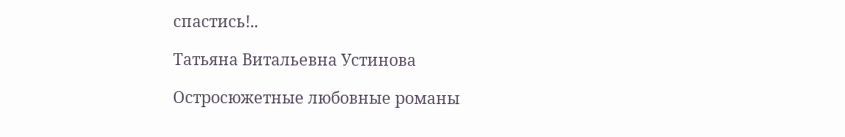спастись!..

Татьяна Витальевна Устинова

Остросюжетные любовные романы